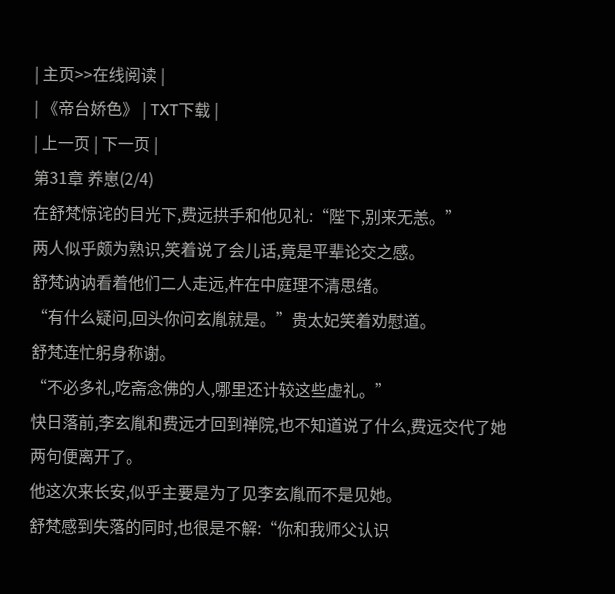| 主页>>在线阅读 |
| 《帝台娇色》 | TXT下载 |
| 上一页 | 下一页 |
第31章 养崽(2/4)
在舒梵惊诧的目光下,费远拱手和他见礼:“陛下,别来无恙。”
两人似乎颇为熟识,笑着说了会儿话,竟是平辈论交之感。
舒梵讷讷看着他们二人走远,杵在中庭理不清思绪。
“有什么疑问,回头你问玄胤就是。”贵太妃笑着劝慰道。
舒梵连忙躬身称谢。
“不必多礼,吃斋念佛的人,哪里还计较这些虚礼。”
快日落前,李玄胤和费远才回到禅院,也不知道说了什么,费远交代了她两句便离开了。
他这次来长安,似乎主要是为了见李玄胤而不是见她。
舒梵感到失落的同时,也很是不解:“你和我师父认识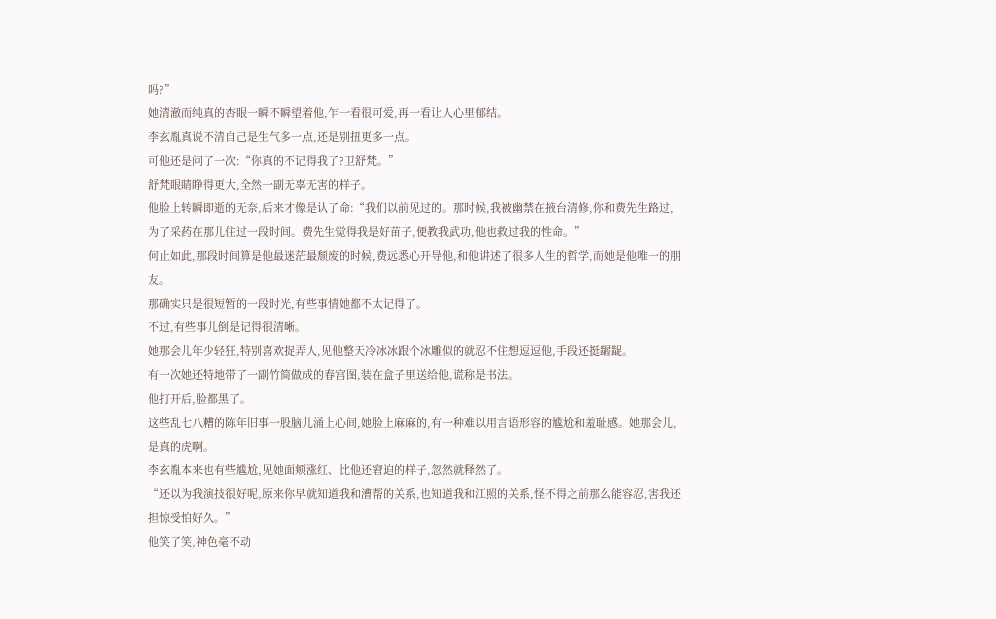吗?”
她清澈而纯真的杏眼一瞬不瞬望着他,乍一看很可爱,再一看让人心里郁结。
李玄胤真说不清自己是生气多一点,还是别扭更多一点。
可他还是问了一次:“你真的不记得我了?卫舒梵。”
舒梵眼睛睁得更大,全然一副无辜无害的样子。
他脸上转瞬即逝的无奈,后来才像是认了命:“我们以前见过的。那时候,我被幽禁在掖台清修,你和费先生路过,为了采药在那儿住过一段时间。费先生觉得我是好苗子,便教我武功,他也救过我的性命。”
何止如此,那段时间算是他最迷茫最颓废的时候,费远悉心开导他,和他讲述了很多人生的哲学,而她是他唯一的朋友。
那确实只是很短暂的一段时光,有些事情她都不太记得了。
不过,有些事儿倒是记得很清晰。
她那会儿年少轻狂,特别喜欢捉弄人,见他整天冷冰冰跟个冰雕似的就忍不住想逗逗他,手段还挺龌龊。
有一次她还特地带了一副竹简做成的春宫图,装在盒子里送给他,谎称是书法。
他打开后,脸都黑了。
这些乱七八糟的陈年旧事一股脑儿涌上心间,她脸上麻麻的,有一种难以用言语形容的尴尬和羞耻感。她那会儿,是真的虎啊。
李玄胤本来也有些尴尬,见她面颊涨红、比他还窘迫的样子,忽然就释然了。
“还以为我演技很好呢,原来你早就知道我和漕帮的关系,也知道我和江照的关系,怪不得之前那么能容忍,害我还担惊受怕好久。”
他笑了笑,神色毫不动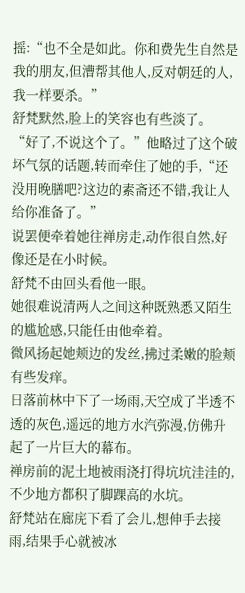摇:“也不全是如此。你和费先生自然是我的朋友,但漕帮其他人,反对朝廷的人,我一样要杀。”
舒梵默然,脸上的笑容也有些淡了。
“好了,不说这个了。”他略过了这个破坏气氛的话题,转而牵住了她的手,“还没用晚膳吧?这边的素斋还不错,我让人给你准备了。”
说罢便牵着她往禅房走,动作很自然,好像还是在小时候。
舒梵不由回头看他一眼。
她很难说清两人之间这种既熟悉又陌生的尴尬感,只能任由他牵着。
微风扬起她颊边的发丝,拂过柔嫩的脸颊有些发痒。
日落前林中下了一场雨,天空成了半透不透的灰色,遥远的地方水汽弥漫,仿佛升起了一片巨大的幕布。
禅房前的泥土地被雨浇打得坑坑洼洼的,不少地方都积了脚踝高的水坑。
舒梵站在廊庑下看了会儿,想伸手去接雨,结果手心就被冰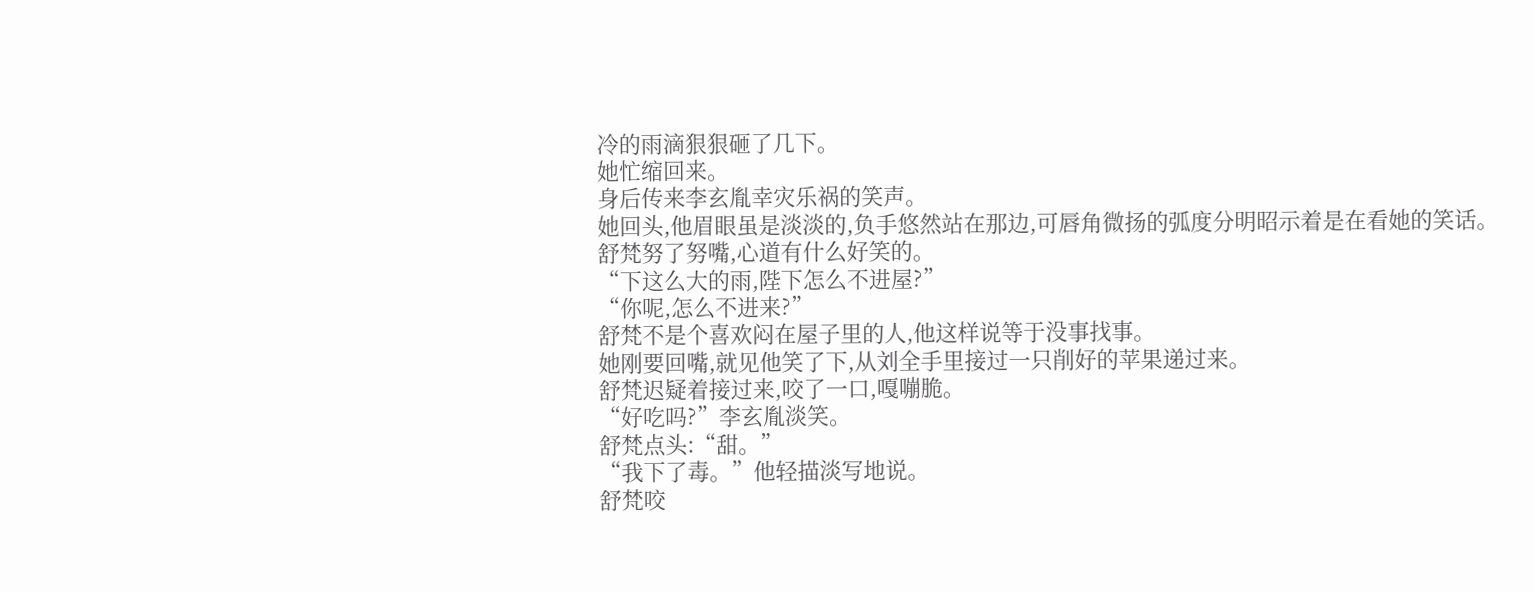冷的雨滴狠狠砸了几下。
她忙缩回来。
身后传来李玄胤幸灾乐祸的笑声。
她回头,他眉眼虽是淡淡的,负手悠然站在那边,可唇角微扬的弧度分明昭示着是在看她的笑话。
舒梵努了努嘴,心道有什么好笑的。
“下这么大的雨,陛下怎么不进屋?”
“你呢,怎么不进来?”
舒梵不是个喜欢闷在屋子里的人,他这样说等于没事找事。
她刚要回嘴,就见他笑了下,从刘全手里接过一只削好的苹果递过来。
舒梵迟疑着接过来,咬了一口,嘎嘣脆。
“好吃吗?”李玄胤淡笑。
舒梵点头:“甜。”
“我下了毒。”他轻描淡写地说。
舒梵咬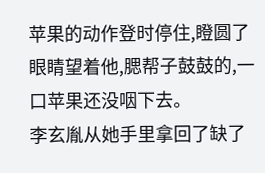苹果的动作登时停住,瞪圆了眼睛望着他,腮帮子鼓鼓的,一口苹果还没咽下去。
李玄胤从她手里拿回了缺了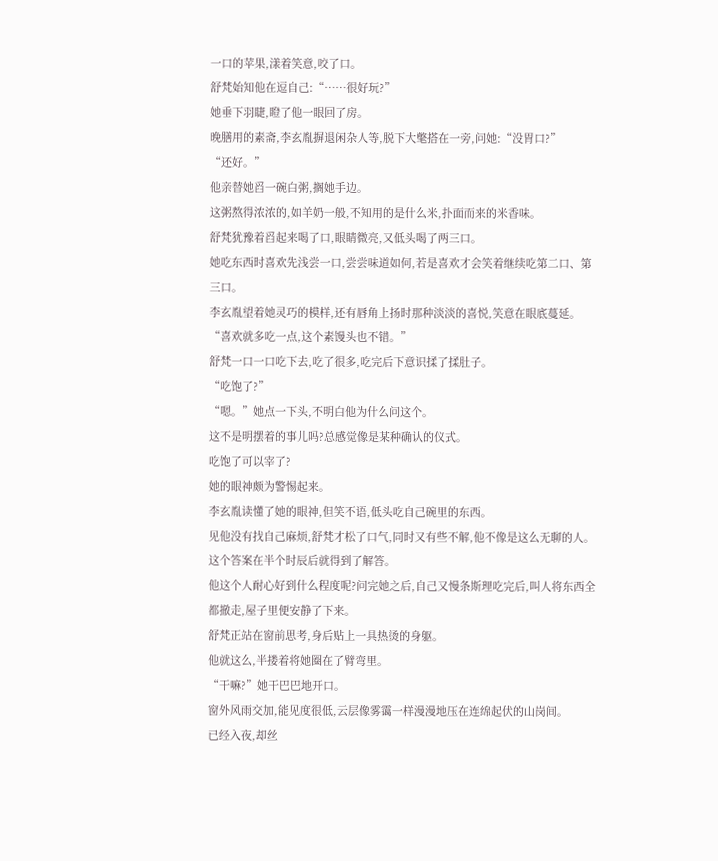一口的苹果,漾着笑意,咬了口。
舒梵始知他在逗自己:“……很好玩?”
她垂下羽睫,瞪了他一眼回了房。
晚膳用的素斋,李玄胤摒退闲杂人等,脱下大氅搭在一旁,问她:“没胃口?”
“还好。”
他亲替她舀一碗白粥,搁她手边。
这粥熬得浓浓的,如羊奶一般,不知用的是什么米,扑面而来的米香味。
舒梵犹豫着舀起来喝了口,眼睛微亮,又低头喝了两三口。
她吃东西时喜欢先浅尝一口,尝尝味道如何,若是喜欢才会笑着继续吃第二口、第三口。
李玄胤望着她灵巧的模样,还有唇角上扬时那种淡淡的喜悦,笑意在眼底蔓延。
“喜欢就多吃一点,这个素馒头也不错。”
舒梵一口一口吃下去,吃了很多,吃完后下意识揉了揉肚子。
“吃饱了?”
“嗯。”她点一下头,不明白他为什么问这个。
这不是明摆着的事儿吗?总感觉像是某种确认的仪式。
吃饱了可以宰了?
她的眼神颇为警惕起来。
李玄胤读懂了她的眼神,但笑不语,低头吃自己碗里的东西。
见他没有找自己麻烦,舒梵才松了口气,同时又有些不解,他不像是这么无聊的人。
这个答案在半个时辰后就得到了解答。
他这个人耐心好到什么程度呢?问完她之后,自己又慢条斯理吃完后,叫人将东西全都撤走,屋子里便安静了下来。
舒梵正站在窗前思考,身后贴上一具热烫的身躯。
他就这么,半搂着将她圈在了臂弯里。
“干嘛?”她干巴巴地开口。
窗外风雨交加,能见度很低,云层像雾霭一样漫漫地压在连绵起伏的山岗间。
已经入夜,却丝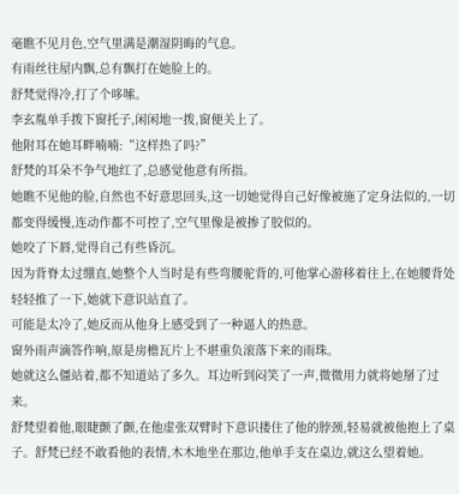毫瞧不见月色,空气里满是潮湿阴晦的气息。
有雨丝往屋内飘,总有飘打在她脸上的。
舒梵觉得冷,打了个哆嗦。
李玄胤单手拨下窗托子,闲闲地一拨,窗便关上了。
他附耳在她耳畔喃喃:“这样热了吗?”
舒梵的耳朵不争气地红了,总感觉他意有所指。
她瞧不见他的脸,自然也不好意思回头,这一切她觉得自己好像被施了定身法似的,一切都变得缓慢,连动作都不可控了,空气里像是被掺了胶似的。
她咬了下唇,觉得自己有些昏沉。
因为背脊太过绷直,她整个人当时是有些弯腰驼背的,可他掌心游移着往上,在她腰背处轻轻推了一下,她就下意识站直了。
可能是太冷了,她反而从他身上感受到了一种逼人的热意。
窗外雨声滴答作响,原是房檐瓦片上不堪重负滚落下来的雨珠。
她就这么僵站着,都不知道站了多久。耳边听到闷笑了一声,微微用力就将她掰了过来。
舒梵望着他,眼睫颤了颤,在他虚张双臂时下意识搂住了他的脖颈,轻易就被他抱上了桌子。舒梵已经不敢看他的表情,木木地坐在那边,他单手支在桌边,就这么望着她。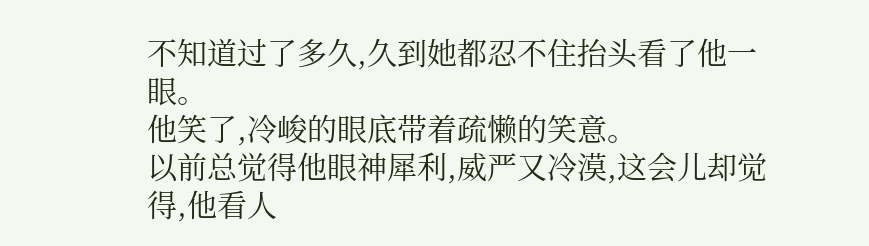不知道过了多久,久到她都忍不住抬头看了他一眼。
他笑了,冷峻的眼底带着疏懒的笑意。
以前总觉得他眼神犀利,威严又冷漠,这会儿却觉得,他看人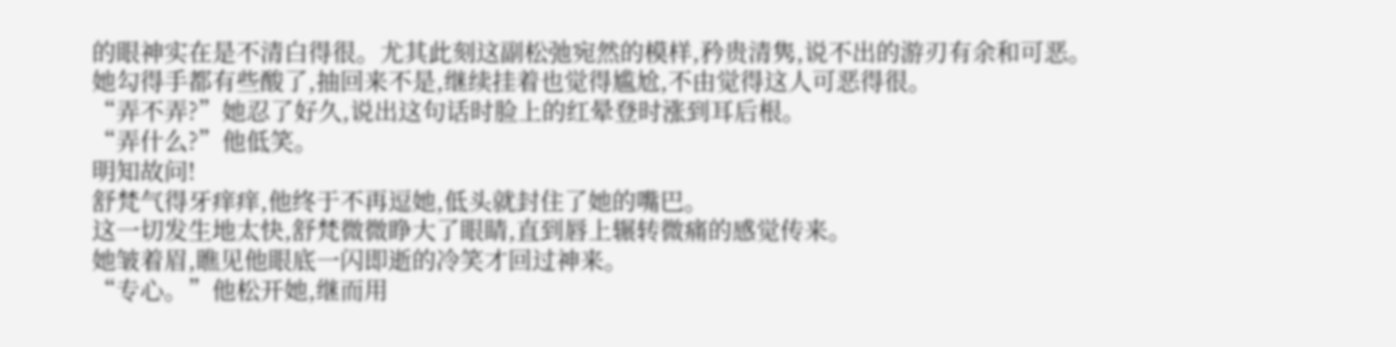的眼神实在是不清白得很。尤其此刻这副松弛宛然的模样,矜贵清隽,说不出的游刃有余和可恶。
她勾得手都有些酸了,抽回来不是,继续挂着也觉得尴尬,不由觉得这人可恶得很。
“弄不弄?”她忍了好久,说出这句话时脸上的红晕登时涨到耳后根。
“弄什么?”他低笑。
明知故问!
舒梵气得牙痒痒,他终于不再逗她,低头就封住了她的嘴巴。
这一切发生地太快,舒梵微微睁大了眼睛,直到唇上辗转微痛的感觉传来。
她皱着眉,瞧见他眼底一闪即逝的冷笑才回过神来。
“专心。”他松开她,继而用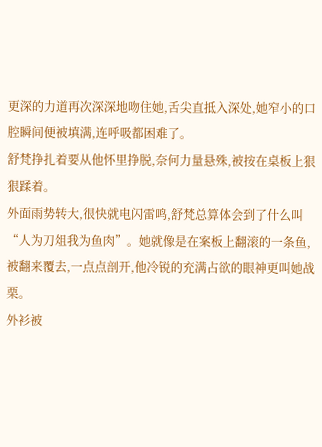更深的力道再次深深地吻住她,舌尖直抵入深处,她窄小的口腔瞬间便被填满,连呼吸都困难了。
舒梵挣扎着要从他怀里挣脱,奈何力量悬殊,被按在桌板上狠狠蹂着。
外面雨势转大,很快就电闪雷鸣,舒梵总算体会到了什么叫“人为刀俎我为鱼肉”。她就像是在案板上翻滚的一条鱼,被翻来覆去,一点点剖开,他冷锐的充满占欲的眼神更叫她战栗。
外衫被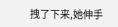拽了下来,她伸手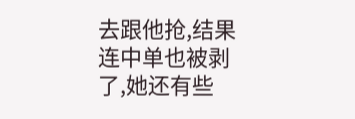去跟他抢,结果连中单也被剥了,她还有些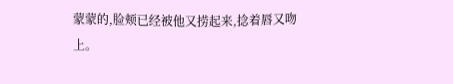蒙蒙的,脸颊已经被他又捞起来,捻着唇又吻上。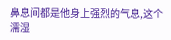鼻息间都是他身上强烈的气息,这个濡湿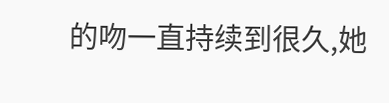的吻一直持续到很久,她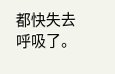都快失去呼吸了。